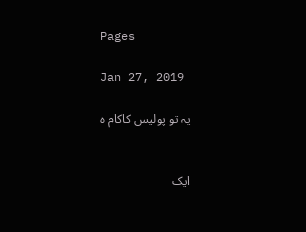Pages

Jan 27, 2019

یہ تو پولیس کاکام ہ


ایک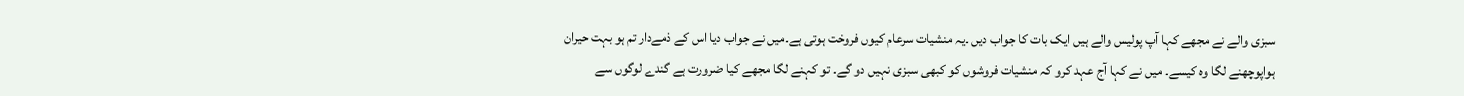سبزی والے نے مجھے کہا آپ پولیس والے ہیں ایک بات کا جواب دیں ۔یہ منشیات سرعام کیوں فروخت ہوتی ہے۔میں نے جواب دیا اس کے ذمےدار تم ہو بہت حیران ہواپوچھنے لگا وہ کیسے۔ میں نے کہا آج عہد کرو کہ منشیات فروشوں کو کبھی سبزی نہیں دو گے۔ تو کہنے لگا مجھے کیا ضرورت ہے گندے لوگوں سے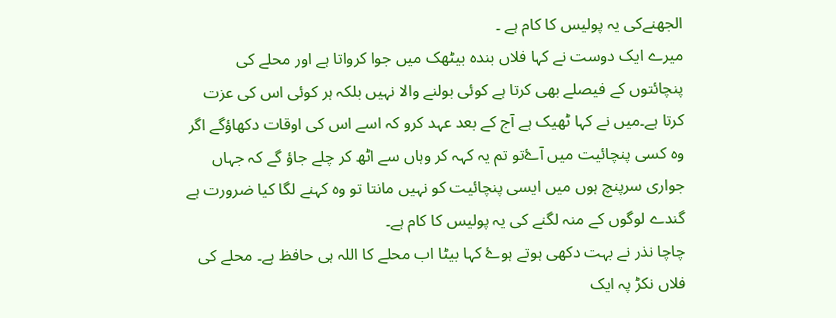الجھنےکی یہ پولیس کا کام ہے ۔
میرے ایک دوست نے کہا فلاں بندہ بیٹھک میں جوا کرواتا ہے اور محلے کی پنچائتوں کے فیصلے بھی کرتا ہے کوئی بولنے والا نہیں بلکہ ہر کوئی اس کی عزت کرتا ہے۔میں نے کہا ٹھیک ہے آج کے بعد عہد کرو کہ اسے اس کی اوقات دکھاؤگے اگر وہ کسی پنچائیت میں آۓتو تم یہ کہہ کر وہاں سے اٹھ کر چلے جاؤ گے کہ جہاں جواری سرپنچ ہوں میں ایسی پنچائیت کو نہیں مانتا تو وہ کہنے لگا کیا ضرورت ہے گندے لوگوں کے منہ لگنے کی یہ پولیس کا کام ہے۔
چاچا نذر نے بہت دکھی ہوتے ہوۓ کہا بیٹا اب محلے کا اللہ ہی حافظ ہے۔ محلے کی فلاں نکڑ پہ ایک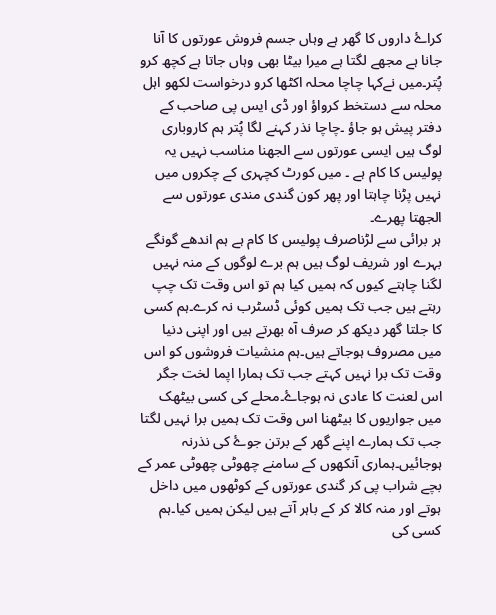کراۓ داروں کا گھر ہے وہاں جسم فروش عورتوں کا آنا جانا ہے مجھے لگتا ہے میرا بیٹا بھی وہاں جاتا ہے کچھ کرو پُتر۔میں نےکہا چاچا محلہ اکٹھا کرو درخواست لکھو اہل محلہ سے دستخط کرواؤ اور ڈی ایس پی صاحب کے دفتر پیش ہو جاؤ ۔چاچا نذر کہنے لگا پُتر ہم کاروباری لوگ ہیں ایسی عورتوں سے الجھنا مناسب نہیں یہ پولیس کا کام ہے ۔ میں کورٹ کچہری کے چکروں میں نہیں پڑنا چاہتا اور پھر کون گندی مندی عورتوں سے الجھتا پھرے۔
ہر برائی سے لڑناصرف پولیس کا کام ہے ہم اندھے گونگے بہرے اور شریف لوگ ہیں ہم برے لوگوں کے منہ نہیں لگنا چاہتے کیوں کہ ہمیں کیا ہم تو اس وقت تک چپ رہتے ہیں جب تک ہمیں کوئی ڈسٹرب نہ کرے۔ہم کسی کا جلتا گھر دیکھ کر صرف آہ بھرتے ہیں اور اپنی دنیا میں مصروف ہوجاتے ہیں۔ہم منشیات فروشوں کو اس وقت تک برا نہیں کہتے جب تک ہمارا اپما لخت جگر اس لعنت کا عادی نہ ہوجاۓ۔محلے کی کسی بیٹھک میں جواریوں کا بیٹھنا اس وقت تک ہمیں برا نہیں لگتا جب تک ہمارے اپنے گھر کے برتن جوۓ کی نذرنہ ہوجائیں۔ہماری آنکھوں کے سامنے چھوٹی چھوٹی عمر کے بچے شراب پی کر گندی عورتوں کے کوٹھوں میں داخل ہوتے اور منہ کالا کر کے باہر آتے ہیں لیکن ہمیں کیا۔ہم کسی کی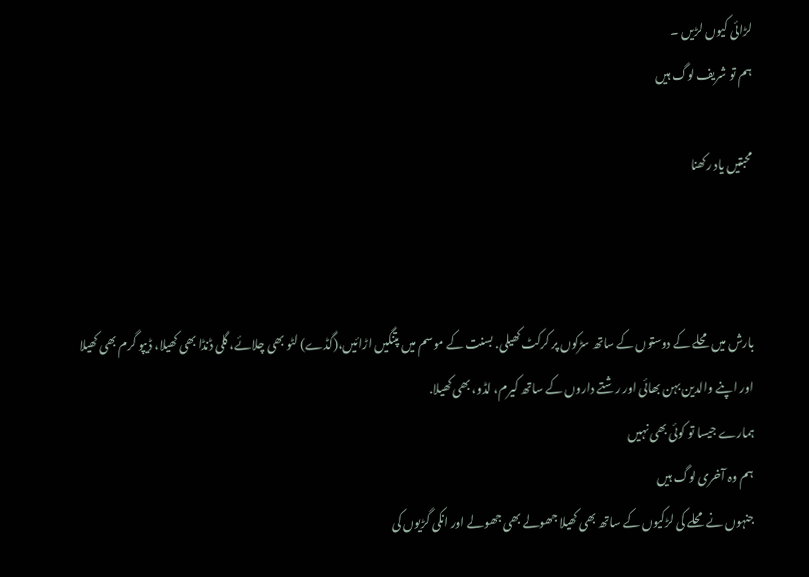لڑائی کیوں لڑیں ۔
ہم تو شریف لوگ ہیں

محبتیں یاد رکھنا



بارش میں محلے کے دوستوں کے ساتھ سڑکوں پر کرکٹ کھیلی. بسنت کے موسم میں پتنگیں اڑائیں،(گڈے) لٹو بھی چلائے، گلی ڈنڈا بھی کھیلا، ڈیپو گرم بھی کھیلا اور اپنے والدین بہن بھائی اور رشتے داروں کے ساتھ کیرم، لڈو، بھی کھیلا.
ہمارے جیسا تو کوئی بھی نہیں
ہم وہ آخری لوگ ہیں
جنہوں نے محلے کی لڑکیوں کے ساتھ بھی کھیلا جھولے بھی جھولے اور انکی گڑیوں کی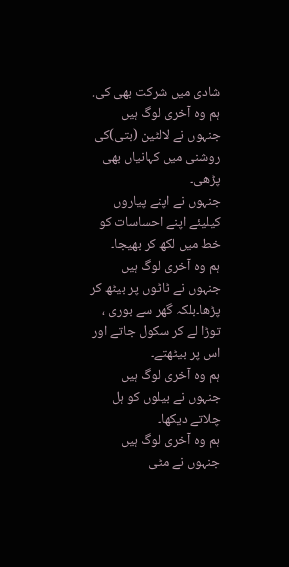شادی میں شرکت بھی کی.
ہم وہ آخری لوگ ہیں
جنہوں نے لالٹین (بتی)کی روشنی میں کہانیاں بھی پڑھی۔
جنہوں نے اپنے پیاروں کیلیئے اپنے احساسات کو خط میں لکھ کر بھیجا۔
ہم وہ آخری لوگ ہیں
جنہوں نے ٹاٹوں پر بیٹھ کر پڑھا۔بلکہ گھر سے بوری ، توڑا لے کر سکول جاتے اور اس پر بیٹھتے۔
ہم وہ آخری لوگ ہیں
جنہوں نے بیلوں کو ہل چلاتے دیکھا۔
ہم وہ آخری لوگ ہیں
جنہوں نے مٹی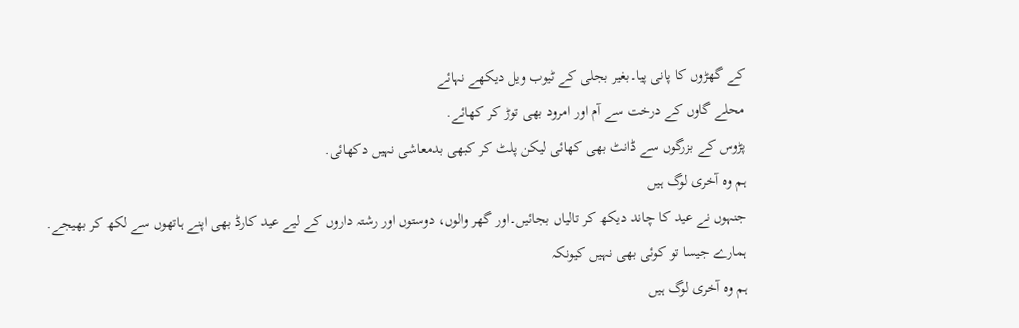کے گھڑوں کا پانی پیا۔بغیر بجلی کے ٹیوب ویل دیکھے نہائے
محلے گاوں کے درخت سے آم اور امرود بھی توڑ کر کھائے.
پڑوس کے بزرگوں سے ڈانٹ بھی کھائی لیکن پلٹ کر کبھی بدمعاشی نہیں دکھائی.
ہم وہ آخری لوگ ہیں
جنہوں نے عید کا چاند دیکھ کر تالیاں بجائیں۔اور گھر والوں، دوستوں اور رشتہ داروں کے لیے عید کارڈ بھی اپنے ہاتھوں سے لکھ کر بهیجے.
ہمارے جیسا تو کوئی بھی نہیں کیونکہ
ہم وہ آخری لوگ ہیں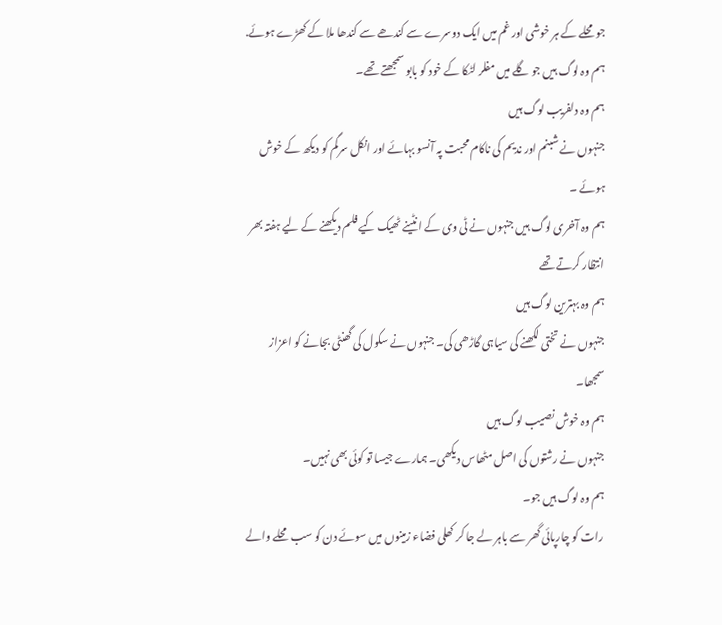جو محلے کے ہر خوشی اور غم میں ایک دوسرے سے کندھے سے کندھا ملا کے کھڑے ہوئے.
ہم وہ لوگ ہیں جو گلے میں مفلر لٹکا کے خود کو بابو سمجھتے تھے۔
ہم وہ دلفریب لوگ ہیں
جنہوں نے شبنم اور ندیم کی ناکام محبت پہ آنسو بہائے اور انکل سرگم کو دیکھ کے خوش ہوئے ۔
ہم وہ آخری لوگ ہیں جنہوں نے ٹی وی کے انٹینے ٹھیک کیے فلم دیکھنے کے لیے ہفتہ بھر انتظار کرتے تھے
ہم وہ بہترین لوگ ہیں
جنہوں نے تختی لکھنے کی سیاہی گاڑھی کی۔ جنہوں نے سکول کی گھنٹی بجانے کو اعزاز سمجھا۔
ہم وہ خوش نصیب لوگ ہیں
جنہوں نے رشتوں کی اصل مٹھاس دیکھی۔ ہمارے جیسا تو کوئی بھی نہیں۔
ہم وہ لوگ ہیں جو۔
رات کو چارپائی گھر سے باہر لے جا کر کھلی فضاء زمینوں میں سوئے دن کو سب محلے والے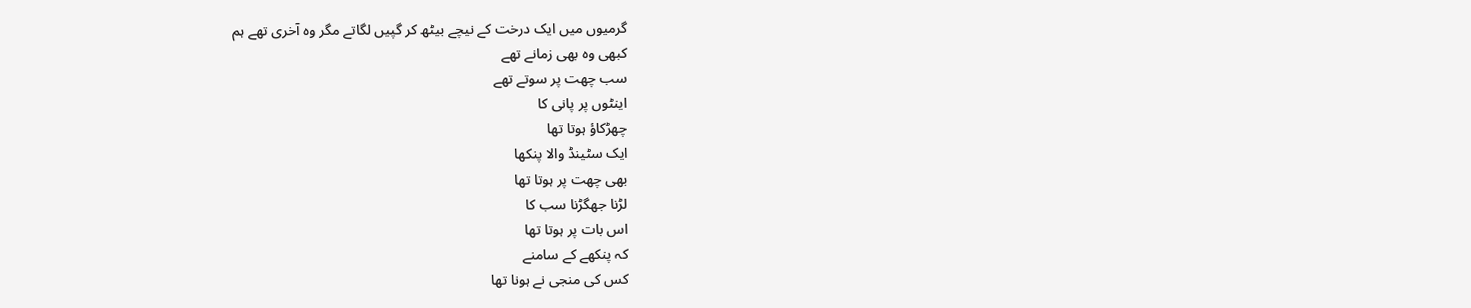گرمیوں میں ایک درخت کے نیچے بیٹھ کر گپیں لگاتے مگر وہ آخری تھے ہم
کبھی وہ بھی زمانے تھے
سب چھت پر سوتے تھے
اینٹوں پر پانی کا
چھڑکاؤ ہوتا تھا
ایک سٹینڈ والا پنکھا
بھی چھت پر ہوتا تھا
لڑنا جھگڑنا سب کا
اس بات پر ہوتا تھا
کہ پنکھے کے سامنے
کس کی منجی نے ہونا تھا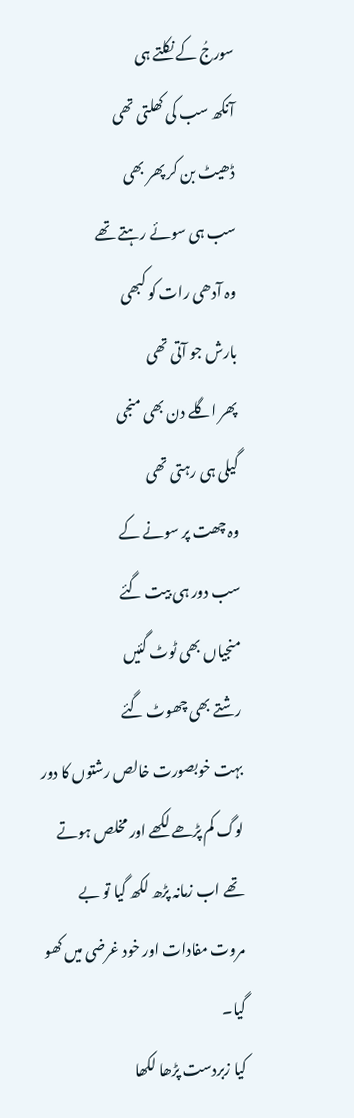سورجُ کے نکلتے ہی
آنکھ سب کی کھلتی تھی
ڈھیٹ بن کر پھر بھی
سب ہی سوئے رہتے تھے
وہ آدھی رات کو کبھی
بارش جو آتی تھی
پھر اگلے دن بھی منجی
گیلی ہی رہتی تھی
وہ چھت پر سونے کے
سب دور ہی بیت گئے
منجیاں بھی ٹوٹ گئیں
رشتے بھی چھوٹ گئے
بہت خوبصورت خالص رشتوں کا دور لوگ کم پڑھے لکھے اور مخلص ہوتے تھے اب زمانہ پڑھ لکھ گیا تو بے مروت مفادات اور خود غرضی میں کھو گیا۔
کیا زبردست پڑھا لکھا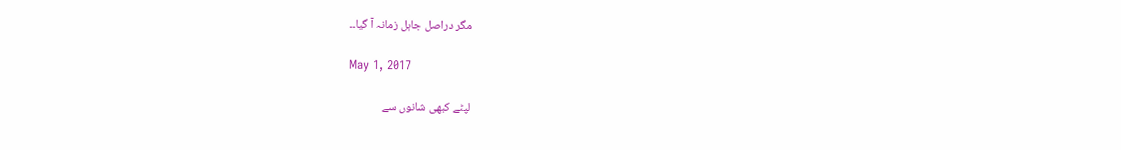مگر دراصل جاہل زمانہ آ گیا۔۔

May 1, 2017

لپٹے کبھی شانوں سے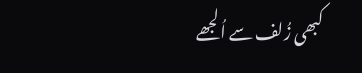کبھی زُلف سے اُلجھے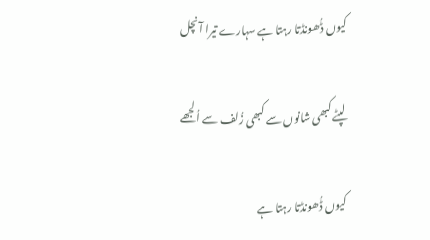کیوں ڈُھونڈتا رہتا ہے سہارے تیرا آنچل

لپٹے کبھی شانوں سے کبھی زُلف سے اُلجھے

کیوں ڈُھونڈتا رہتا ہے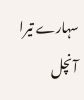سہارے تیرا آنچل